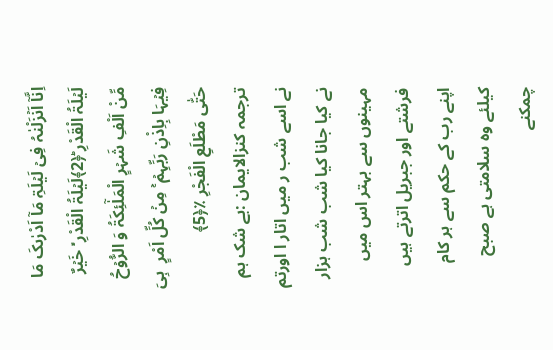اِنَّاۤ اَنۡزَلْنٰہُ فِیۡ لَیۡلَۃِ مَاۤ اَدْرٰىکَ مَا لَیۡلَۃُ الْقَدْرِ ؕ﴿2﴾لَیۡلَۃُ الْقَدْرِ ۬ۙ خَیۡرٌ مِّنْ اَلْفِ شَہۡرٍ الْمَلٰٓئِکَۃُ وَ الرُّوۡحُ فِیۡہَا بِاِذْنِ رَبِّہِمۡ ۚ مِنۡ کُلِّ اَمْرٍ  ہِیَ حَتّٰی مَطْلَعِ الْفَجْرِ ٪﴿5﴾
ترجمہ کنزالایمان :بے شک ہم نے اسے شب ر میں اتار ا اورتم نے کیا جانا کیا شب شب ہزار مہینوں سے بہتر اس میں فرشتے اور جبریل اترتے ہیں اپنے رب کے حکم سے ہر کام کیلئے وہ سلامتی ہے صبح چمکنے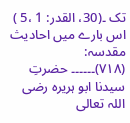تک ۔(30، القدر: 1 ،5 )
اس بارے میں احادیث مقدسہ:
(۷۱۸)۔۔۔۔۔۔ حضرتِ سیدنا ابو ہریرہ رضی اللہ تعالی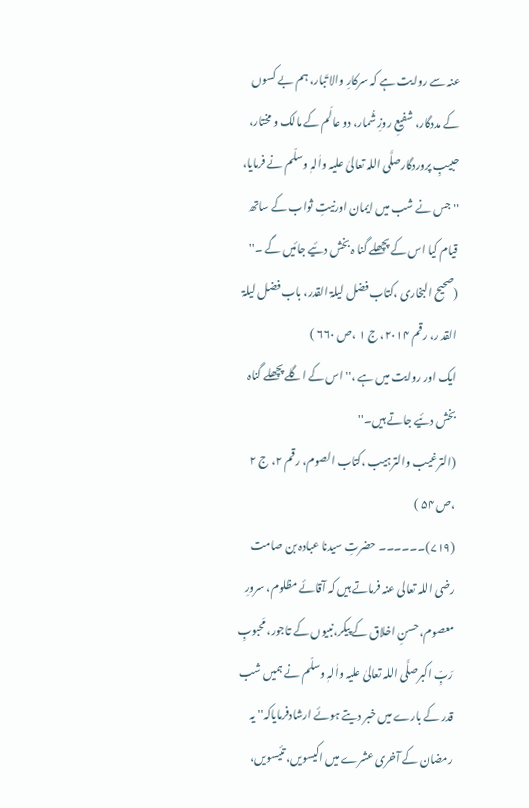عنہ سے روایت ہے کہ سرکارِ والا تَبار، ہم بے کسوں کے مددگار، شفیعِ روزِ شُمار، دو عالَم کے مالک و مختار، حبیبِ پروردگارصلَّی اللہ تعالیٰ علیہ واٰلہٖ وسلّم نے فرمایا، ''جس نے شب میں ایمان اورنیتِ ثواب کے ساتھ قیام کیا اس کے پچھلے گنا ہ بخش دئیے جائیں گے ۔''
(صحیح البخاری ،کتاب فضل لیلۃ القدر، باب فضل لیلۃ القد ر، رقم ۲۰۱۴، ج ۱ ،ص ۶۶۰ )
ایک اور روایت میں ہے ،'' اس کے اگلے پچھلے گناہ بخش دئیے جاتے ہیں۔''
(الترغیب والترہیب ،کتاب الصوم، رقم ۲، ج ۲ ،ص ۵۴ )
(۷۱۹)۔۔۔۔۔۔ حضرتِ سیدنا عبادہ بن صامت رضی اللہ تعالی عنہ فرماتے ہیں کہ آقائے مظلوم، سرورِ معصوم، حسنِ اخلاق کے پیکر،نبیوں کے تاجور، مَحبوبِ رَبِّ اکبرصلَّی اللہ تعالیٰ علیہ واٰلہٖ وسلّم نے ہمیں شب قدر کے بارے میں خبر دیتے ہوئے ارشادفرمایاکہ'' یہ رمضان کے آخری عشرے میں اکیسویں، تئیسویں،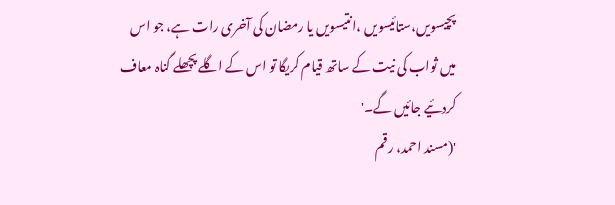پچیسویں،ستائیسويں ،انتیسویں یا رمضان کی آخری رات ہے، جو اس میں ثواب کی نیت کے ساتھ قیام کریگا تو اس کے اگلے پچھلے گناہ معاف کردئیے جائیں گے۔'
'(مسند احمد، رقم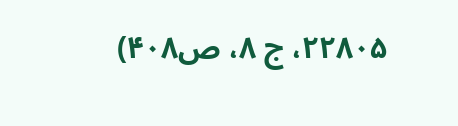۲۲۸۰۵، ج ۸، ص۴۰۸)